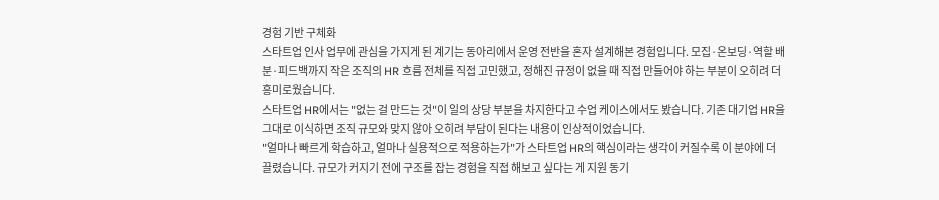경험 기반 구체화
스타트업 인사 업무에 관심을 가지게 된 계기는 동아리에서 운영 전반을 혼자 설계해본 경험입니다. 모집·온보딩·역할 배분·피드백까지 작은 조직의 HR 흐름 전체를 직접 고민했고, 정해진 규정이 없을 때 직접 만들어야 하는 부분이 오히려 더 흥미로웠습니다.
스타트업 HR에서는 "없는 걸 만드는 것"이 일의 상당 부분을 차지한다고 수업 케이스에서도 봤습니다. 기존 대기업 HR을 그대로 이식하면 조직 규모와 맞지 않아 오히려 부담이 된다는 내용이 인상적이었습니다.
"얼마나 빠르게 학습하고, 얼마나 실용적으로 적용하는가"가 스타트업 HR의 핵심이라는 생각이 커질수록 이 분야에 더 끌렸습니다. 규모가 커지기 전에 구조를 잡는 경험을 직접 해보고 싶다는 게 지원 동기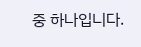중 하나입니다.